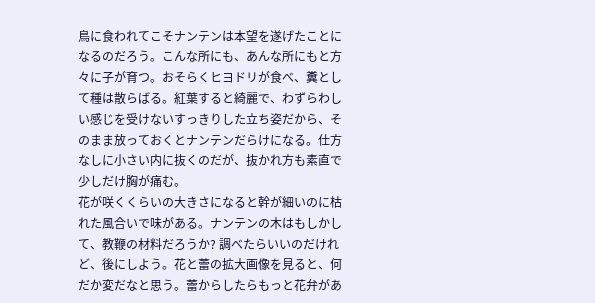鳥に食われてこそナンテンは本望を遂げたことになるのだろう。こんな所にも、あんな所にもと方々に子が育つ。おそらくヒヨドリが食べ、糞として種は散らばる。紅葉すると綺麗で、わずらわしい感じを受けないすっきりした立ち姿だから、そのまま放っておくとナンテンだらけになる。仕方なしに小さい内に抜くのだが、抜かれ方も素直で少しだけ胸が痛む。
花が咲くくらいの大きさになると幹が細いのに枯れた風合いで味がある。ナンテンの木はもしかして、教鞭の材料だろうか? 調べたらいいのだけれど、後にしよう。花と蕾の拡大画像を見ると、何だか変だなと思う。蕾からしたらもっと花弁があ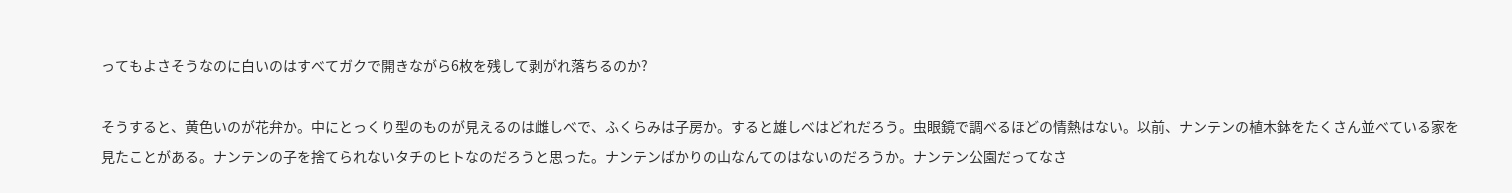ってもよさそうなのに白いのはすべてガクで開きながら6枚を残して剥がれ落ちるのか?

そうすると、黄色いのが花弁か。中にとっくり型のものが見えるのは雌しべで、ふくらみは子房か。すると雄しべはどれだろう。虫眼鏡で調べるほどの情熱はない。以前、ナンテンの植木鉢をたくさん並べている家を見たことがある。ナンテンの子を捨てられないタチのヒトなのだろうと思った。ナンテンばかりの山なんてのはないのだろうか。ナンテン公園だってなさ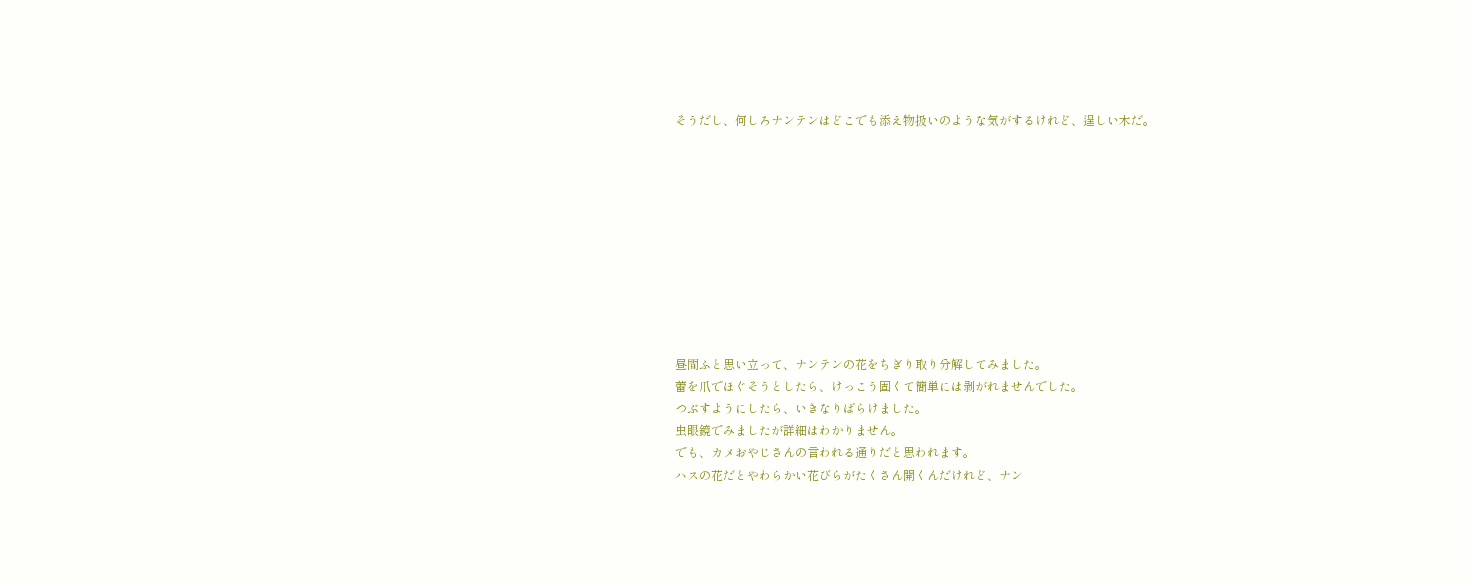そうだし、何しろナンテンはどこでも添え物扱いのような気がするけれど、逞しい木だ。










昼間ふと思い立って、ナンテンの花をちぎり取り分解してみました。
蕾を爪でほぐそうとしたら、けっこう固くて簡単には剥がれませんでした。
つぶすようにしたら、いきなりばらけました。
虫眼鏡でみましたが詳細はわかりません。
でも、カメおやじさんの言われる通りだと思われます。
ハスの花だとやわらかい花びらがたくさん開くんだけれど、ナン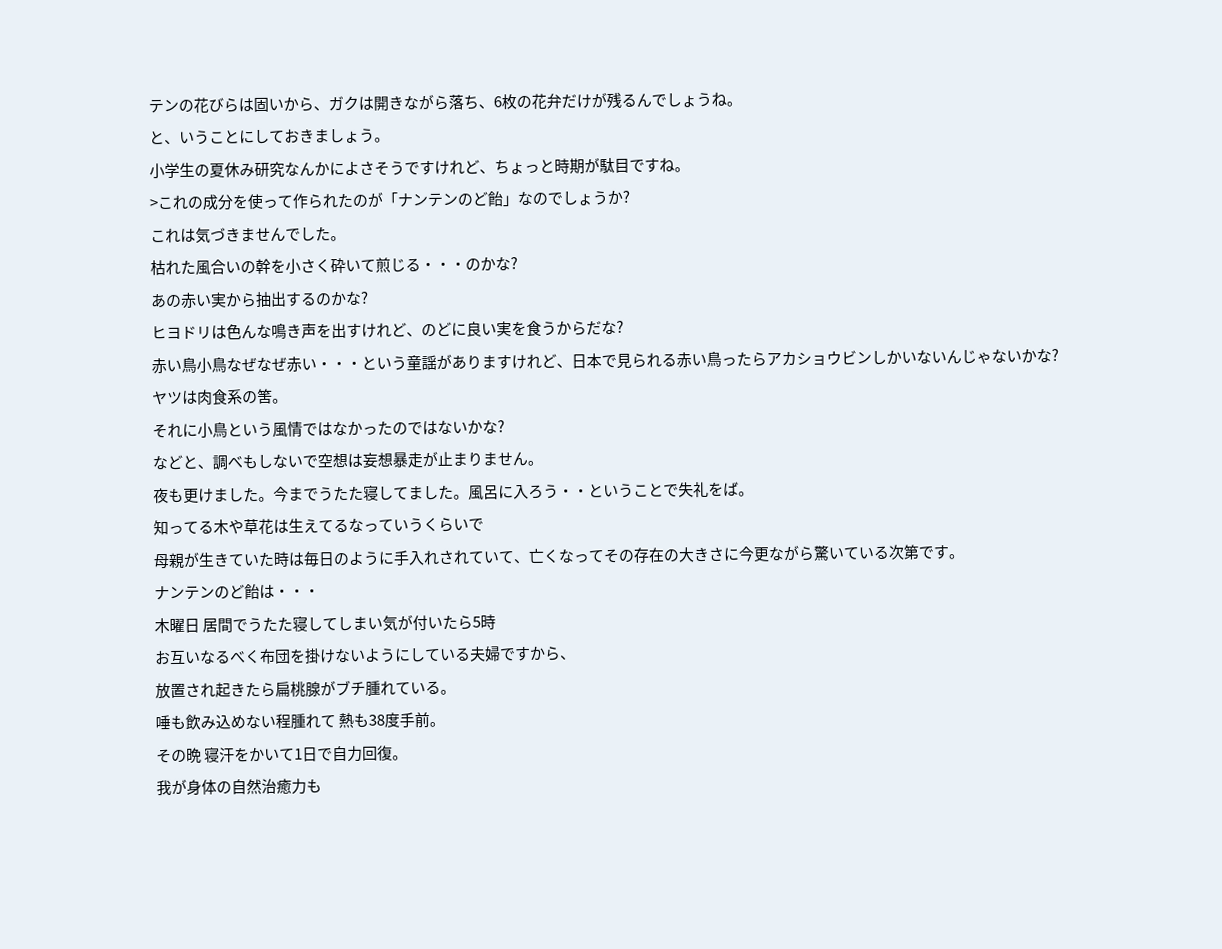テンの花びらは固いから、ガクは開きながら落ち、6枚の花弁だけが残るんでしょうね。
と、いうことにしておきましょう。
小学生の夏休み研究なんかによさそうですけれど、ちょっと時期が駄目ですね。
>これの成分を使って作られたのが「ナンテンのど飴」なのでしょうか?
これは気づきませんでした。
枯れた風合いの幹を小さく砕いて煎じる・・・のかな?
あの赤い実から抽出するのかな?
ヒヨドリは色んな鳴き声を出すけれど、のどに良い実を食うからだな?
赤い鳥小鳥なぜなぜ赤い・・・という童謡がありますけれど、日本で見られる赤い鳥ったらアカショウビンしかいないんじゃないかな?
ヤツは肉食系の筈。
それに小鳥という風情ではなかったのではないかな?
などと、調べもしないで空想は妄想暴走が止まりません。
夜も更けました。今までうたた寝してました。風呂に入ろう・・ということで失礼をば。
知ってる木や草花は生えてるなっていうくらいで
母親が生きていた時は毎日のように手入れされていて、亡くなってその存在の大きさに今更ながら驚いている次第です。
ナンテンのど飴は・・・
木曜日 居間でうたた寝してしまい気が付いたら5時
お互いなるべく布団を掛けないようにしている夫婦ですから、
放置され起きたら扁桃腺がブチ腫れている。
唾も飲み込めない程腫れて 熱も38度手前。
その晩 寝汗をかいて1日で自力回復。
我が身体の自然治癒力も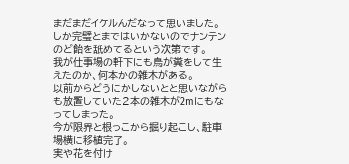まだまだイケルんだなって思いました。
しか完璧とまではいかないのでナンテンのど飴を舐めてるという次第です。
我が仕事場の軒下にも鳥が糞をして生えたのか、何本かの雑木がある。
以前からどうにかしないとと思いながらも放置していた2本の雑木が2mにもなってしまった。
今が限界と根っこから掘り起こし、駐車場横に移植完了。
実や花を付け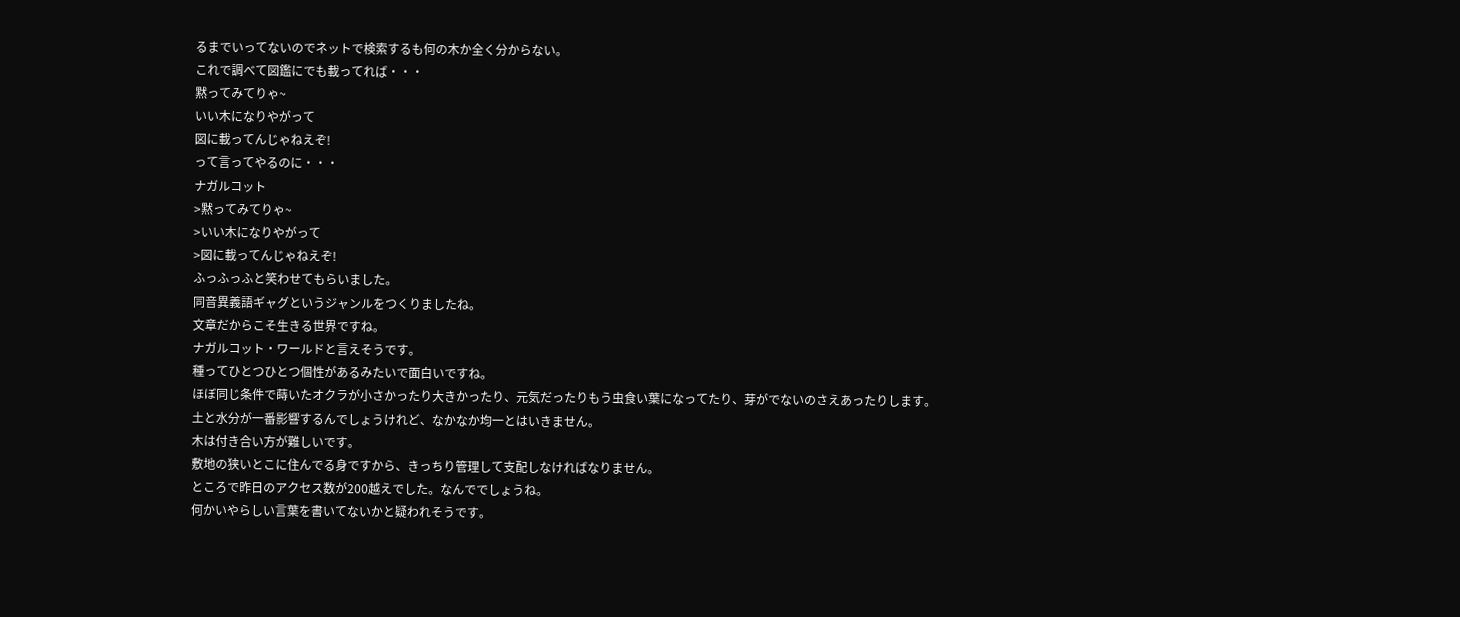るまでいってないのでネットで検索するも何の木か全く分からない。
これで調べて図鑑にでも載ってれば・・・
黙ってみてりゃ~
いい木になりやがって
図に載ってんじゃねえぞ!
って言ってやるのに・・・
ナガルコット
>黙ってみてりゃ~
>いい木になりやがって
>図に載ってんじゃねえぞ!
ふっふっふと笑わせてもらいました。
同音異義語ギャグというジャンルをつくりましたね。
文章だからこそ生きる世界ですね。
ナガルコット・ワールドと言えそうです。
種ってひとつひとつ個性があるみたいで面白いですね。
ほぼ同じ条件で蒔いたオクラが小さかったり大きかったり、元気だったりもう虫食い葉になってたり、芽がでないのさえあったりします。
土と水分が一番影響するんでしょうけれど、なかなか均一とはいきません。
木は付き合い方が難しいです。
敷地の狭いとこに住んでる身ですから、きっちり管理して支配しなければなりません。
ところで昨日のアクセス数が200越えでした。なんででしょうね。
何かいやらしい言葉を書いてないかと疑われそうです。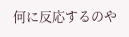何に反応するのや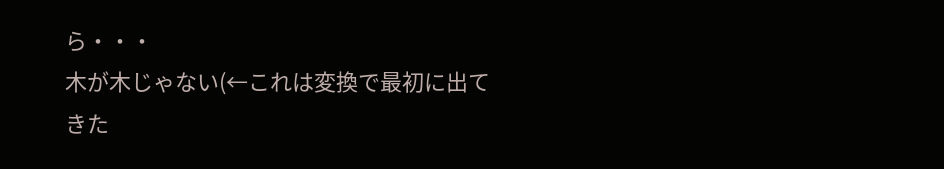ら・・・
木が木じゃない(←これは変換で最初に出てきた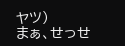ヤツ)
まぁ、せっせ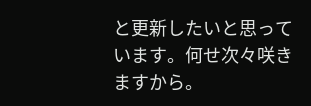と更新したいと思っています。何せ次々咲きますから。